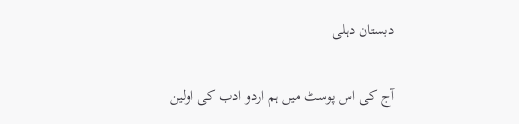دبستان دہلی

آج کی اس پوسٹ میں ہم اردو ادب کی اولین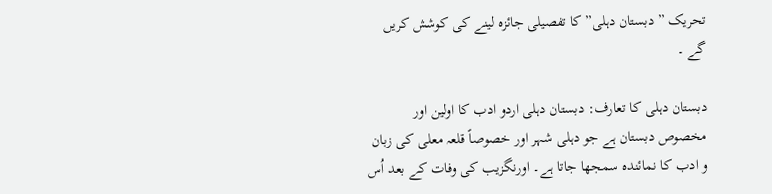تحریک ” دبستان دہلی” کا تفصیلی جائزہ لینے کی کوشش کریں گے ۔

دبستان دہلی کا تعارف: دبستان دہلی اردو ادب کا اولین اور مخصوص دبستان ہے جو دہلی شہر اور خصوصاً قلعہ معلی کی زبان و ادب کا نمائندہ سمجھا جاتا ہے۔ اورنگزیب کی وفات کے بعد اُس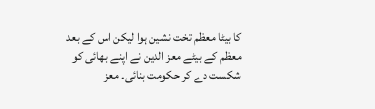کا بیٹا معظم تخت نشین ہوا لیکن اس کے بعد معظم کے بیٹے معز الدین نے اپنے بھائی کو شکست دے کر حکومت بنائی۔ معز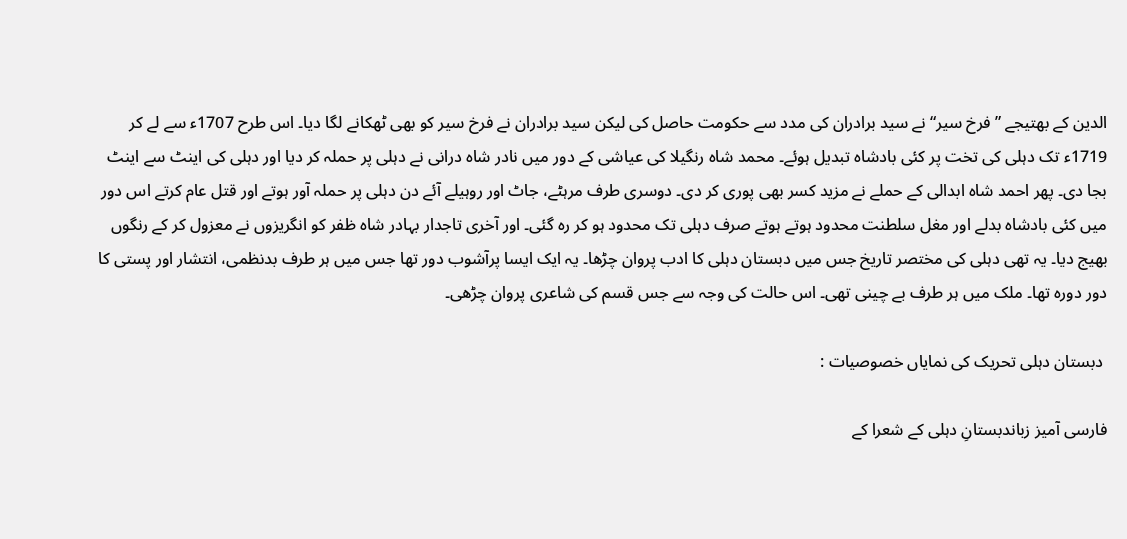الدین کے بھتیجے ”فرخ سیر“ نے سید برادران کی مدد سے حکومت حاصل کی لیکن سید برادران نے فرخ سیر کو بھی ٹھکانے لگا دیا۔ اس طرح 1707ء سے لے کر 1719ء تک دہلی کی تخت پر کئی بادشاہ تبدیل ہوئے۔ محمد شاہ رنگیلا کی عیاشی کے دور میں نادر شاہ درانی نے دہلی پر حملہ کر دیا اور دہلی کی اینٹ سے اینٹ بجا دی۔ پھر احمد شاہ ابدالی کے حملے نے مزید کسر بھی پوری کر دی۔ دوسری طرف مرہٹے، جاٹ اور روہیلے آئے دن دہلی پر حملہ آور ہوتے اور قتل عام کرتے اس دور میں کئی بادشاہ بدلے اور مغل سلطنت محدود ہوتے ہوتے صرف دہلی تک محدود ہو کر رہ گئی۔ اور آخری تاجدار بہادر شاہ ظفر کو انگریزوں نے معزول کر کے رنگوں بھیج دیا۔ یہ تھی دہلی کی مختصر تاریخ جس میں دبستان دہلی کا ادب پروان چڑھا۔ یہ ایک ایسا پرآشوب دور تھا جس میں ہر طرف بدنظمی، انتشار اور پستی کا دور دورہ تھا۔ ملک میں ہر طرف بے چینی تھی۔ اس حالت کی وجہ سے جس قسم کی شاعری پروان چڑھی۔

 دبستان دہلی تحریک کی نمایاں خصوصیات :

فارسی آمیز زباندبستانِ دہلی کے شعرا کے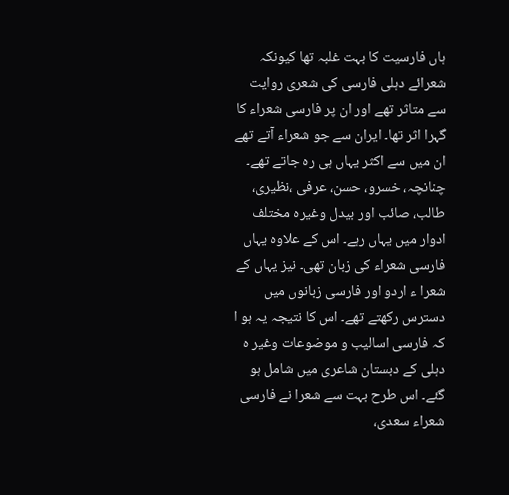ہاں فارسیت کا بہت غلبہ تھا کیونکہ شعرائے دہلی فارسی کی شعری روایت سے متاثر تھے اور ان پر فارسی شعراء کا گہرا اثر تھا۔ ایران سے جو شعراء آتے تھے ان میں سے اکثر یہاں ہی رہ جاتے تھے۔ چنانچہ، خسرو، حسن، عرفی ،نظیری، طالب، صائب اور بیدل وغیرہ مختلف ادوار میں یہاں رہے۔ اس کے علاوہ یہاں فارسی شعراء کی زبان تھی۔ نیز یہاں کے شعرا ء اردو اور فارسی زبانوں میں دسترس رکھتے تھے۔ اس کا نتیجہ یہ ہو ا کہ فارسی اسالیب و موضوعات وغیر ہ دہلی کے دبستان شاعری میں شامل ہو گئے۔ اس طرح بہت سے شعرا نے فارسی شعراء سعدی،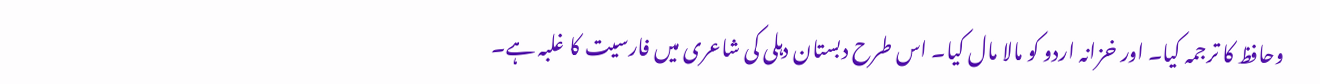وحافظ کا ترجمہ کیا۔ اور خزانہ اردو کو مالا مال کیا۔ اس طرح دبستان دہلی کی شاعری میں فارسیت کا غلبہ ہے۔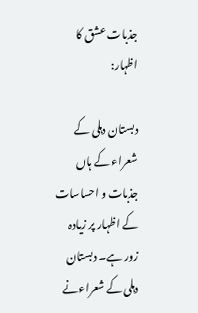جذبات عشق کا اظہار:

دبستان دہلی کے شعراء کے ہاں جذبات و احساسات کے اظہار پر زیادہ زور ہے۔ دبستان دہلی کے شعراءنے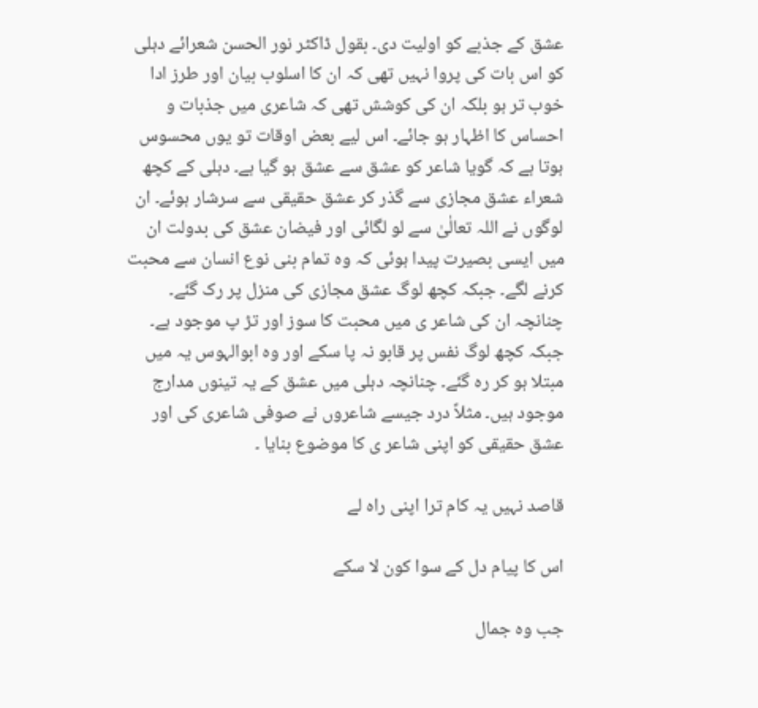عشق کے جذبے کو اولیت دی۔ بقول ڈاکٹر نور الحسن شعرائے دہلی کو اس بات کی پروا نہیں تھی کہ ان کا اسلوب بیان اور طرز ادا خوب تر ہو بلکہ ان کی کوشش تھی کہ شاعری میں جذبات و احساس کا اظہار ہو جائے۔ اس لیے بعض اوقات تو یوں محسوس ہوتا ہے کہ گویا شاعر کو عشق سے عشق ہو گیا ہے۔ دہلی کے کچھ شعراء عشق مجازی سے گذر کر عشق حقیقی سے سرشار ہوئے۔ ان لوگوں نے اللہ تعالٰیٰ سے لو لگائی اور فیضان عشق کی بدولت ان میں ایسی بصیرت پیدا ہوئی کہ وہ تمام بنی نوع انسان سے محبت کرنے لگے۔ جبکہ کچھ لوگ عشق مجازی کی منزل پر رک گئے۔ چنانچہ ان کی شاعر ی میں محبت کا سوز اور تڑ پ موجود ہے۔ جبکہ کچھ لوگ نفس پر قابو نہ پا سکے اور وہ ابوالہوس یہ میں مبتلا ہو کر رہ گئے۔ چنانچہ دہلی میں عشق کے یہ تینوں مدارج موجود ہیں۔ مثلاً درد جیسے شاعروں نے صوفی شاعری کی اور عشق حقیقی کو اپنی شاعر ی کا موضوع بنایا ۔

قاصد نہیں یہ کام ترا اپنی راہ لے

اس کا پیام دل کے سوا کون لا سکے

جب وہ جمال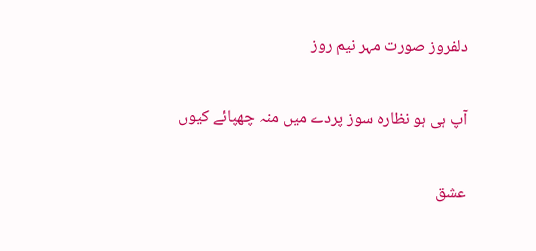دلفروز صورت مہر نیم روز

آپ ہی ہو نظارہ سوز پردے میں منہ چھپائے کیوں

عشق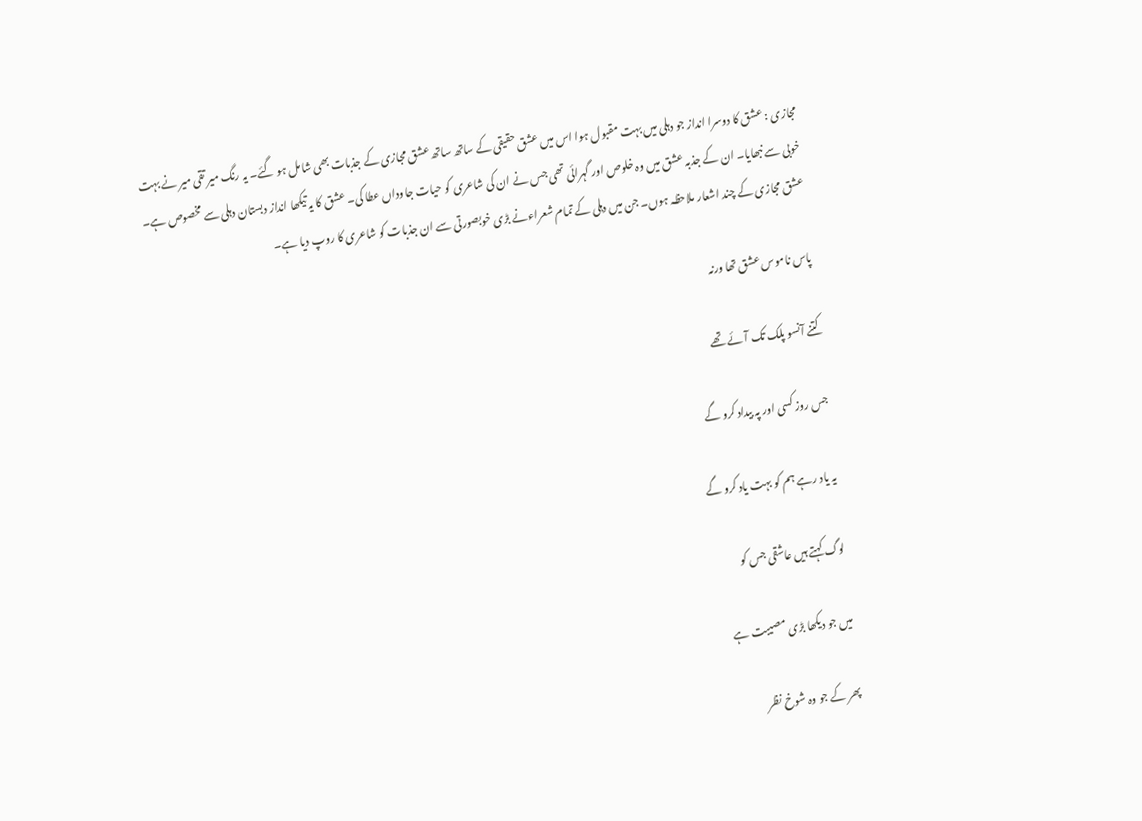مجازی : عشق کا دوسرا انداز جو دہلی میں بہت مقبول ہوا اس میں عشق حقیقی کے ساتھ ساتھ عشق مجازی کے جذبات بھی شامل ہو گئے۔ یہ رنگ میر تقی میر نے بہت خوبی سے نبھایا۔ ان کے جذبہ عشق میں وہ خلوص اور گہرائی تھی جس نے ان کی شاعری کو حیات جاوداں عطا کی۔ عشق کا یہ تیکھا انداز دبستان دہلی سے مخصوص ہے۔ عشق مجازی کے چند اشعار ملاحظہ ہوں۔ جن میں دہلی کے تمام شعراءنے بڑی خوبصورتی سے ان جذبات کو شاعری کا روپ دیا ہے۔

پاس ناموس عشق تھا ورنہ

کتنے آنسو پلک تک آئے تھے

جس روز کسی اور پہ بیداد کرو گے

یہ یاد رہے ہم کو بہت یاد کرو گے

لوگ کہتے ہیں عاشقی جس کو

میں جو دیکھا بڑی مصیبت ہے

پھر کے جو وہ شوخ نظر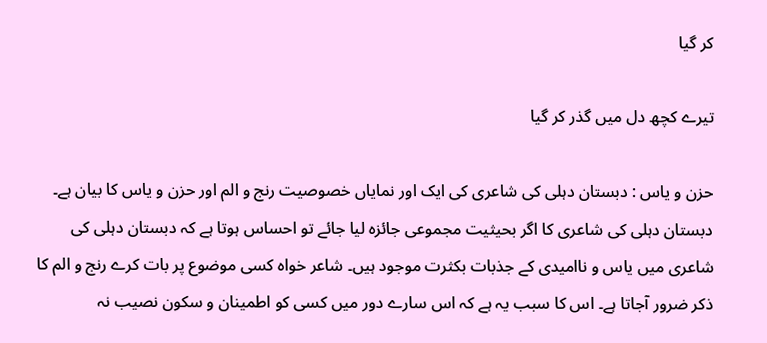کر گیا

تیرے کچھ دل میں گذر کر گیا

حزن و یاس : دبستان دہلی کی شاعری کی ایک اور نمایاں خصوصیت رنج و الم اور حزن و یاس کا بیان ہے۔ دبستان دہلی کی شاعری کا اگر بحیثیت مجموعی جائزہ لیا جائے تو احساس ہوتا ہے کہ دبستان دہلی کی شاعری میں یاس و ناامیدی کے جذبات بکثرت موجود ہیں۔ شاعر خواہ کسی موضوع پر بات کرے رنج و الم کا ذکر ضرور آجاتا ہے۔ اس کا سبب یہ ہے کہ اس سارے دور میں کسی کو اطمینان و سکون نصیب نہ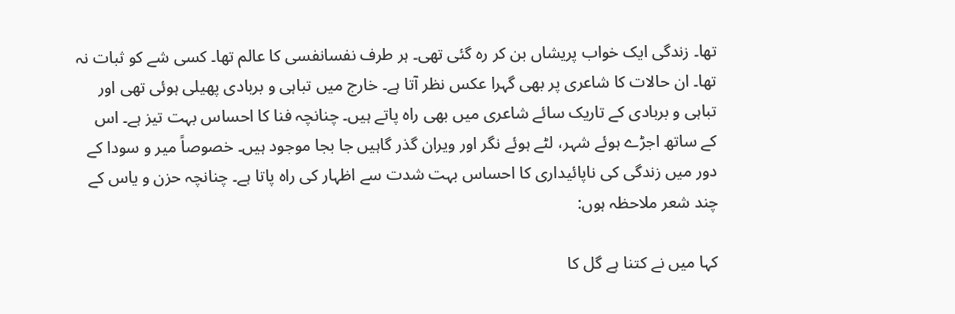تھا۔ زندگی ایک خواب پریشاں بن کر رہ گئی تھی۔ ہر طرف نفسانفسی کا عالم تھا۔ کسی شے کو ثبات نہ تھا۔ ان حالات کا شاعری پر بھی گہرا عکس نظر آتا ہے۔ خارج میں تباہی و بربادی پھیلی ہوئی تھی اور تباہی و بربادی کے تاریک سائے شاعری میں بھی راہ پاتے ہیں۔ چنانچہ فنا کا احساس بہت تیز ہے۔ اس کے ساتھ اجڑے ہوئے شہر، لٹے ہوئے نگر اور ویران گذر گاہیں جا بجا موجود ہیں۔ خصوصاً میر و سودا کے دور میں زندگی کی ناپائیداری کا احساس بہت شدت سے اظہار کی راہ پاتا ہے۔ چنانچہ حزن و یاس کے چند شعر ملاحظہ ہوں:

کہا میں نے کتنا ہے گل کا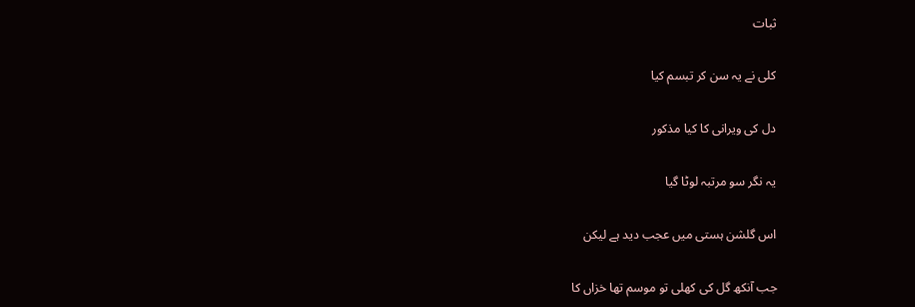ثبات

کلی نے یہ سن کر تبسم کیا

دل کی ویرانی کا کیا مذکور

یہ نگر سو مرتبہ لوٹا گیا

اس گلشن ہستی میں عجب دید ہے لیکن

جب آنکھ گل کی کھلی تو موسم تھا خزاں کا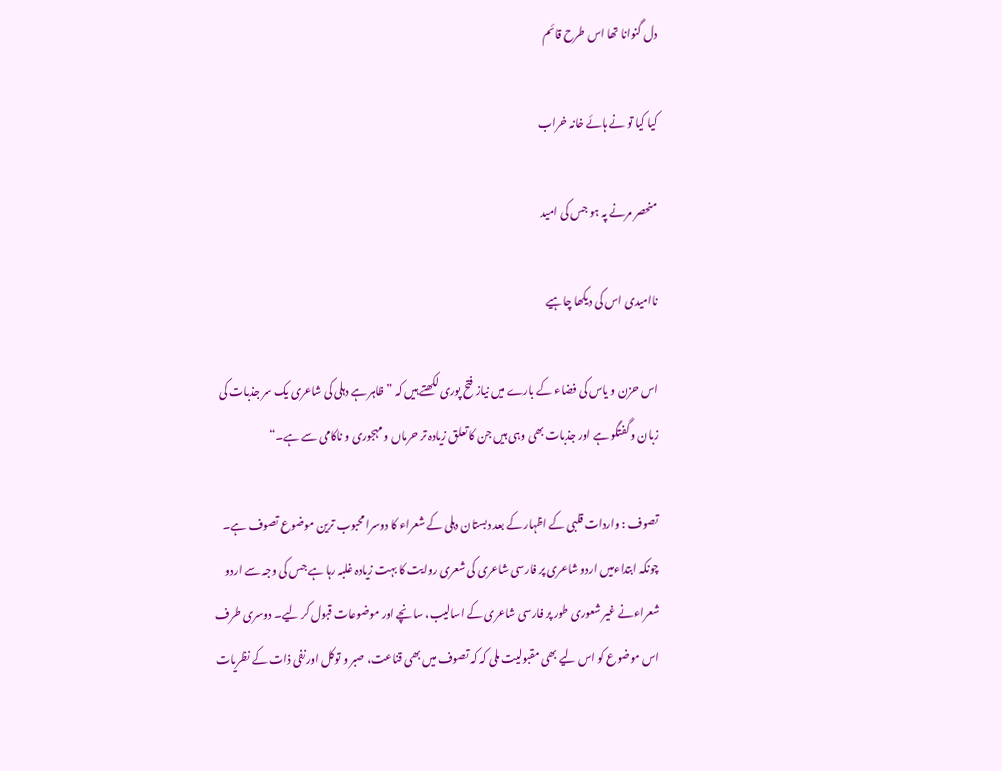دل گنوانا تھا اس طرح قائم

کیا کیا تو نے ہائے خانہ خراب

منحصر مرنے پہ ہو جس کی امید

ناامیدی اس کی دیکھا چاہیے

اس حزن و یاس کی فضاء کے بارے میں نیاز فتح پوری لکھتے ہیں کہ ” ظاہر ہے دہلی کی شاعری یک سر جذبات کی زبان و گفتگو ہے اور جذبات بھی وہی ہیں جن کا تعلق زیادہ تر حرماں و مہجوری و ناکامی سے ہے۔“

تصوف : واردات قلبی کے اظہار کے بعد دبستان دہلی کے شعراء کا دوسرا محبوب ترین موضوع تصوف ہے۔ چونکہ ابتداءمیں اردو شاعری پر فارسی شاعری کی شعری روایت کا بہت زیادہ غلبہ رہا ہے جس کی وجہ سے اردو شعراءنے غیر شعوری طور پر فارسی شاعری کے اسالیب، سانچے اور موضوعات قبول کر لیے۔ دوسری طرف اس موضوع کو اس لیے بھی مقبولیت ملی کہ کہ تصوف میں بھی قناعت، صبر و توکل اور نفی ذات کے نظریات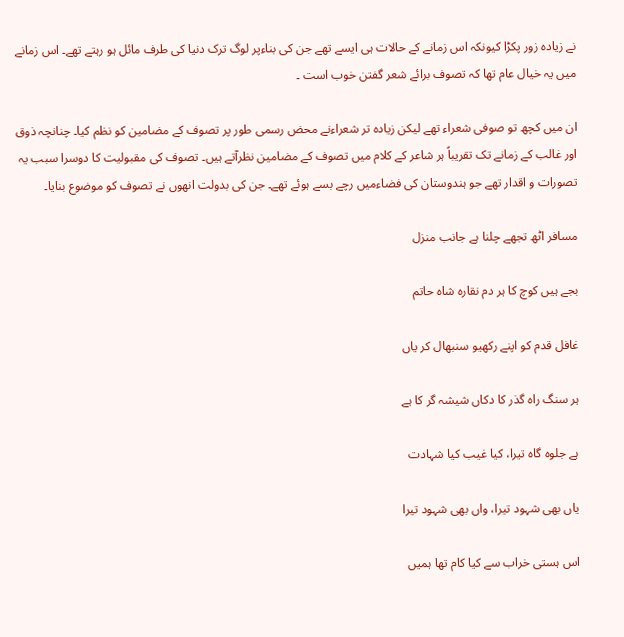نے زیادہ زور پکڑا کیونکہ اس زمانے کے حالات ہی ایسے تھے جن کی بناءپر لوگ ترک دنیا کی طرف مائل ہو رہتے تھے۔ اس زمانے میں یہ خیال عام تھا کہ تصوف برائے شعر گفتن خوب است ۔

ان میں کچھ تو صوفی شعراء تھے لیکن زیادہ تر شعراءنے محض رسمی طور پر تصوف کے مضامین کو نظم کیا۔ چنانچہ ذوق اور غالب کے زمانے تک تقریباً ہر شاعر کے کلام میں تصوف کے مضامین نظرآتے ہیں۔ تصوف کی مقبولیت کا دوسرا سبب یہ تصورات و اقدار تھے جو ہندوستان کی فضاءمیں رچے بسے ہوئے تھے۔ جن کی بدولت انھوں نے تصوف کو موضوع بنایا۔

مسافر اٹھ تجھے چلنا ہے جانب منزل

بجے ہیں کوچ کا ہر دم نقارہ شاہ حاتم

غافل قدم کو اپنے رکھیو سنبھال کر یاں

ہر سنگ راہ گذر کا دکاں شیشہ گر کا ہے

ہے جلوہ گاہ تیرا، کیا غیب کیا شہادت

یاں بھی شہود تیرا، واں بھی شہود تیرا

اس ہستی خراب سے کیا کام تھا ہمیں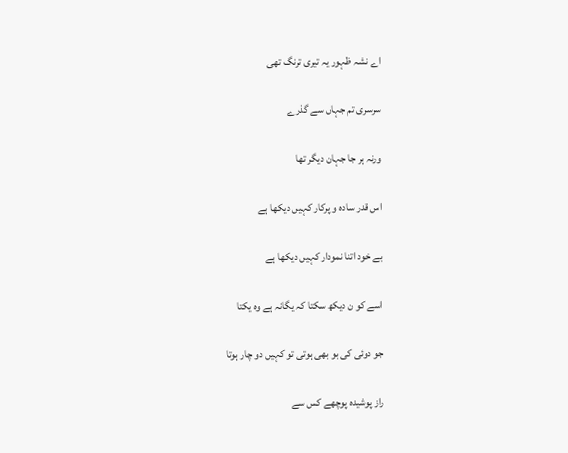اے نشہ ظہور یہ تیری ترنگ تھی

سرسری تم جہاں سے گذرے

ورنہ ہر جا جہان دیگر تھا

اس قدر سادہ و پرکار کہیں دیکھا ہے

بے خود اتنا نمودار کہیں دیکھا ہے

اسے کو ن دیکھ سکتا کہ یگانہ ہے وہ یکتا

جو دوئی کی بو بھی ہوتی تو کہیں دو چار ہوتا

راز پوشیدہ پوچھے کس سے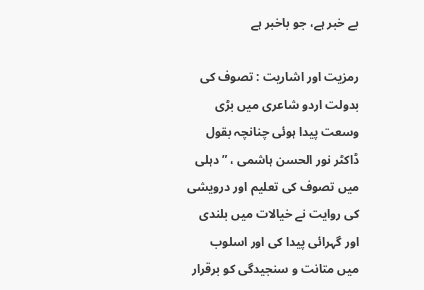بے خبر ہے، جو باخبر ہے

رمزیت اور اشاریت : تصوف کی بدولت اردو شاعری میں بڑی وسعت پیدا ہوئی چنانچہ بقول ڈاکٹر نور الحسن ہاشمی ، ” دہلی میں تصوف کی تعلیم اور درویشی کی روایت نے خیالات میں بلندی اور گہرائی پیدا کی اور اسلوب میں متانت و سنجیدگی کو برقرار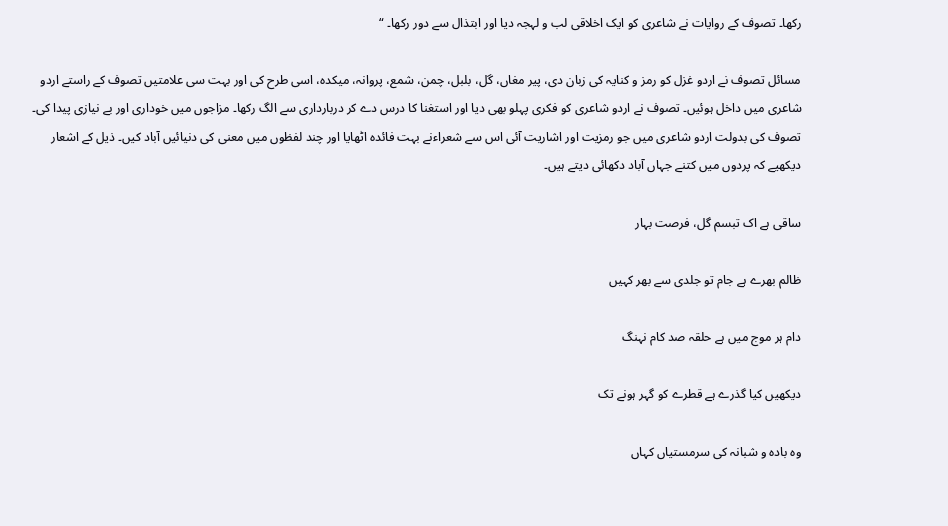رکھا۔ تصوف کے روایات نے شاعری کو ایک اخلاقی لب و لہجہ دیا اور ابتذال سے دور رکھا۔ “

مسائل تصوف نے اردو غزل کو رمز و کنایہ کی زبان دی، پیر مغاں، گل، بلبل، چمن، شمع، پروانہ، میکدہ، اسی طرح کی اور بہت سی علامتیں تصوف کے راستے اردو شاعری میں داخل ہوئیں۔ تصوف نے اردو شاعری کو فکری پہلو بھی دیا اور استغنا کا درس دے کر دربارداری سے الگ رکھا۔ مزاجوں میں خوداری اور بے نیازی پیدا کی۔ تصوف کی بدولت اردو شاعری میں جو رمزیت اور اشاریت آئی اس سے شعراءنے بہت فائدہ اٹھایا اور چند لفظوں میں معنی کی دنیائیں آباد کیں۔ ذیل کے اشعار دیکھیے کہ پردوں میں کتنے جہاں آباد دکھائی دیتے ہیں۔

ساقی ہے اک تبسم گل، فرصت بہار

ظالم بھرے ہے جام تو جلدی سے بھر کہیں

دام ہر موج میں ہے حلقہ صد کام نہنگ

دیکھیں کیا گذرے ہے قطرے کو گہر ہونے تک

وہ بادہ و شبانہ کی سرمستیاں کہاں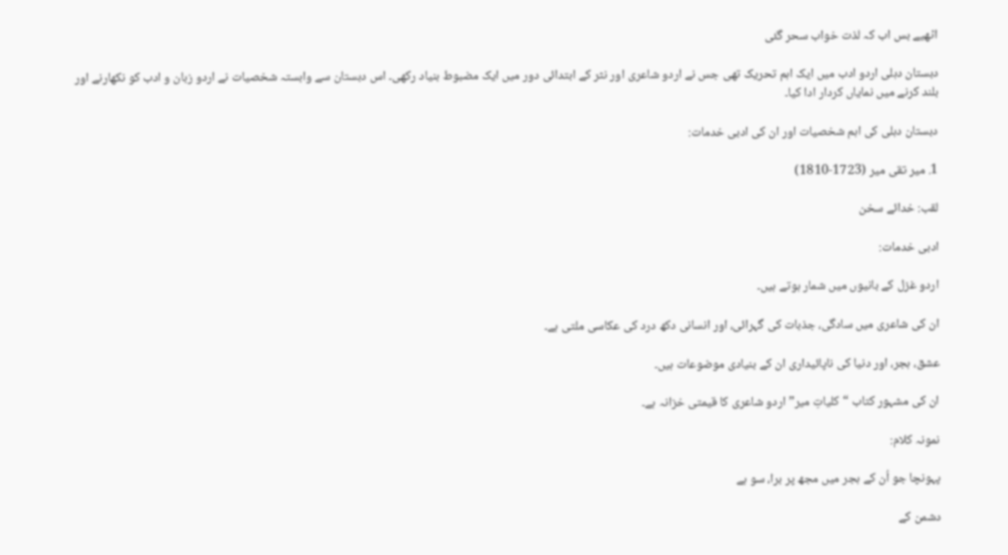اٹھیے بس اب کہ لذت خواب سحر گئی

دبستان دہلی اردو ادب میں ایک اہم تحریک تھی جس نے اردو شاعری اور نثر کے ابتدائی دور میں ایک مضبوط بنیاد رکھی۔ اس دبستان سے وابستہ شخصیات نے اردو زبان و ادب کو نکھارنے اور بلند کرنے میں نمایاں کردار ادا کیا۔

دبستان دہلی کی اہم شخصیات اور ان کی ادبی خدمات:

1. میر تقی میر (1723-1810)

لقب: خدائے سخن

ادبی خدمات:

اردو غزل کے بانیوں میں شمار ہوتے ہیں۔

ان کی شاعری میں سادگی، جذبات کی گہرائی، اور انسانی دکھ درد کی عکاسی ملتی ہے۔

عشق، ہجر، اور دنیا کی ناپائیداری ان کے بنیادی موضوعات ہیں۔

ان کی مشہور کتاب “کلیاتِ میر” اردو شاعری کا قیمتی خزانہ ہے۔

نمونہ کلام:

پہونچا جو اُن کے ہجر میں مجھ پر برا، سو ہے

دشمن کے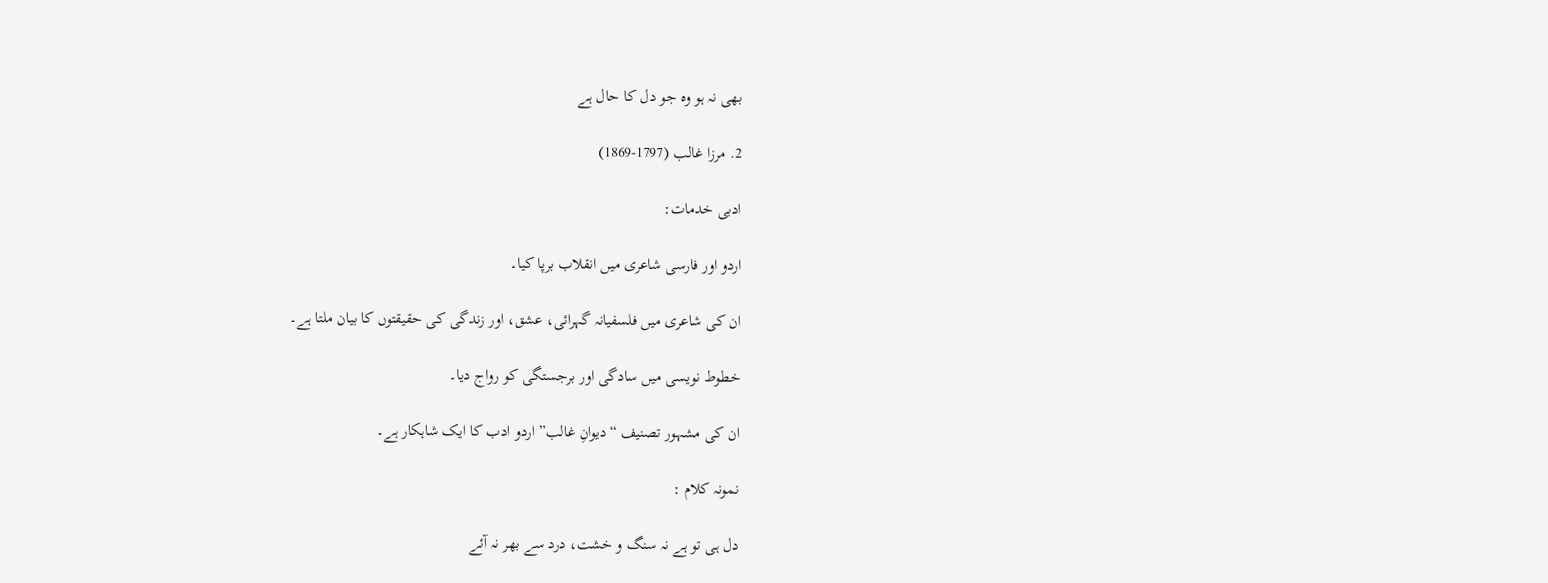بھی نہ ہو وہ جو دل کا حال ہے

2. مرزا غالب (1797-1869)

ادبی خدمات:

اردو اور فارسی شاعری میں انقلاب برپا کیا۔

ان کی شاعری میں فلسفیانہ گہرائی، عشق، اور زندگی کی حقیقتوں کا بیان ملتا ہے۔

خطوط نویسی میں سادگی اور برجستگی کو رواج دیا۔

ان کی مشہور تصنیف “دیوانِ غالب” اردو ادب کا ایک شاہکار ہے۔

نمونہ کلام :

دل ہی تو ہے نہ سنگ و خشت، درد سے بھر نہ آئے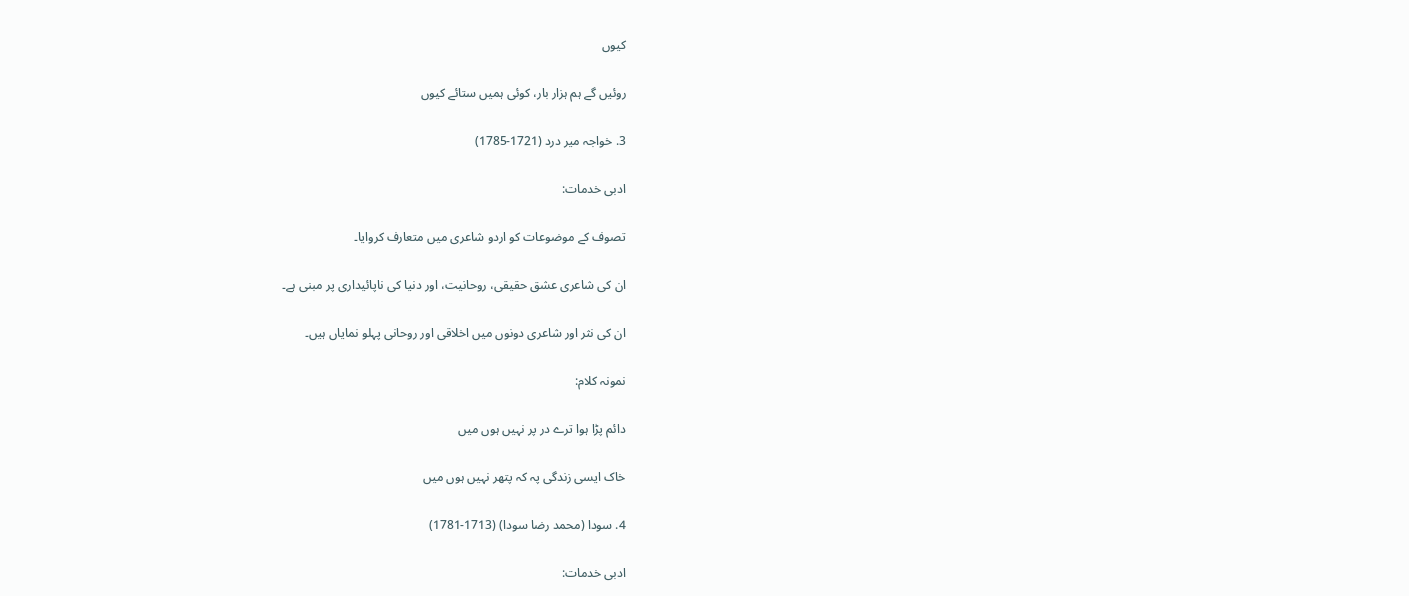کیوں

روئیں گے ہم ہزار بار، کوئی ہمیں ستائے کیوں

3. خواجہ میر درد (1721-1785)

ادبی خدمات:

تصوف کے موضوعات کو اردو شاعری میں متعارف کروایا۔

ان کی شاعری عشق حقیقی، روحانیت، اور دنیا کی ناپائیداری پر مبنی ہے۔

ان کی نثر اور شاعری دونوں میں اخلاقی اور روحانی پہلو نمایاں ہیں۔

نمونہ کلام:

دائم پڑا ہوا ترے در پر نہیں ہوں میں

خاک ایسی زندگی پہ کہ پتھر نہیں ہوں میں

4. سودا (محمد رضا سودا) (1713-1781)

ادبی خدمات: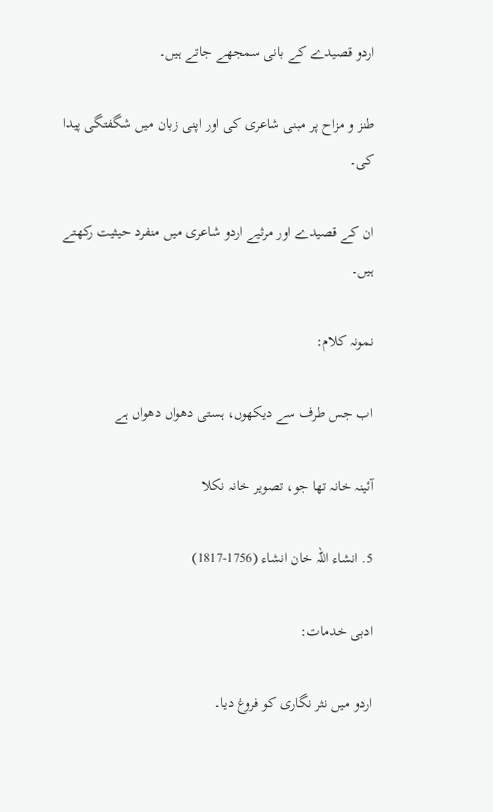اردو قصیدے کے بانی سمجھے جاتے ہیں۔

طنز و مزاح پر مبنی شاعری کی اور اپنی زبان میں شگفتگی پیدا کی۔

ان کے قصیدے اور مرثیے اردو شاعری میں منفرد حیثیت رکھتے ہیں۔

نمونہ کلام:

اب جس طرف سے دیکھوں، ہستی دھواں دھواں ہے

آئینہ خانہ تھا جو، تصویر خانہ نکلا

5. انشاء اللہ خان انشاء (1756-1817)

ادبی خدمات:

اردو میں نثر نگاری کو فروغ دیا۔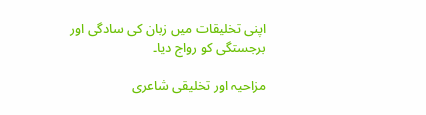اپنی تخلیقات میں زبان کی سادگی اور برجستگی کو رواج دیا۔

مزاحیہ اور تخلیقی شاعری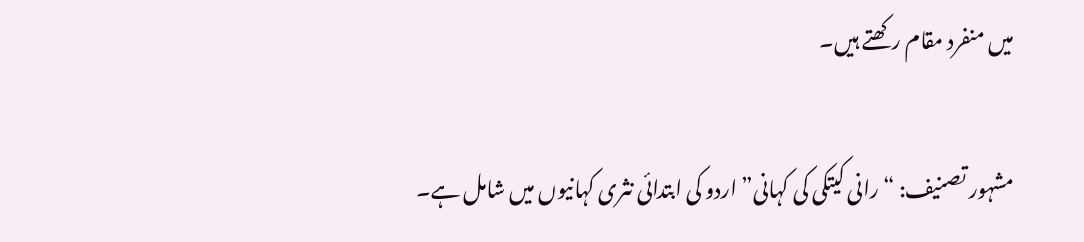میں منفرد مقام رکھتے ہیں۔

مشہور تصنیف: “رانی کیتکی کی کہانی” اردو کی ابتدائی نثری کہانیوں میں شامل ہے۔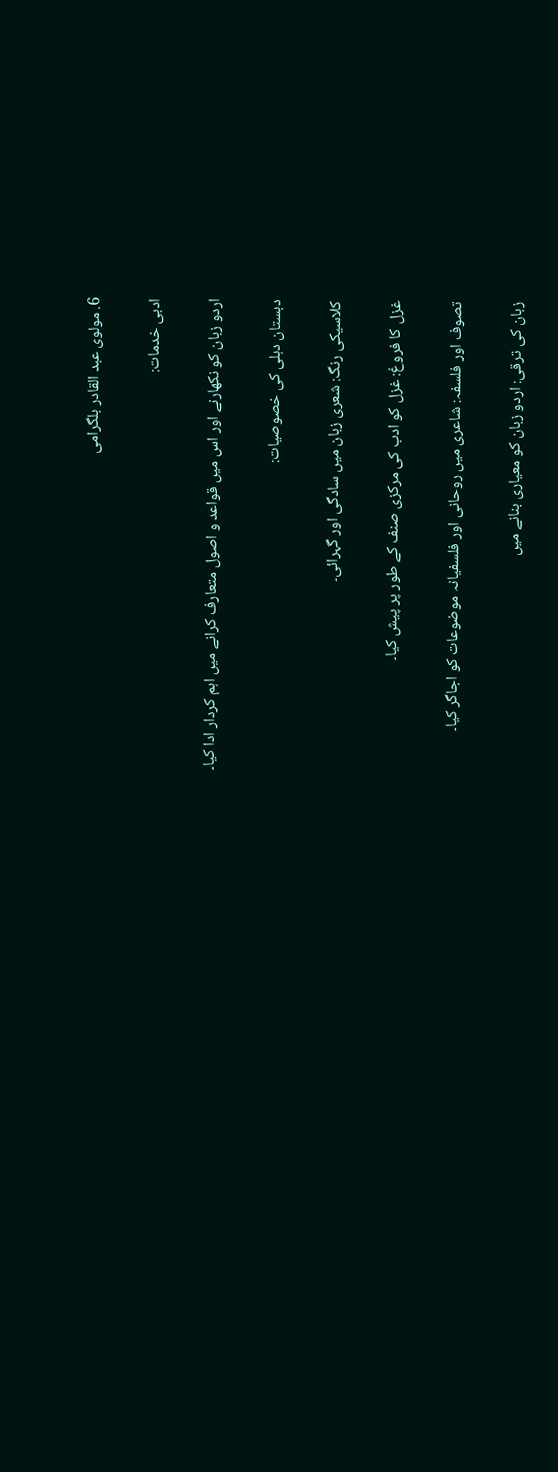6. مولوی عبد القادر بلگرامی

ادبی خدمات:

اردو زبان کو نکھارنے اور اس میں قواعد و اصول متعارف کرانے میں اہم کردار ادا کیا۔

دبستان دہلی کی خصوصیات:

کلاسیکی رنگ: شعری زبان میں سادگی اور گہرائی۔

غزل کا فروغ: غزل کو ادب کی مرکزی صنف کے طور پر پیش کیا۔

تصوف اور فلسفہ: شاعری میں روحانی اور فلسفیانہ موضوعات کو اجاگر کیا۔

زبان کی ترقی: اردو زبان کو معیاری بنانے میں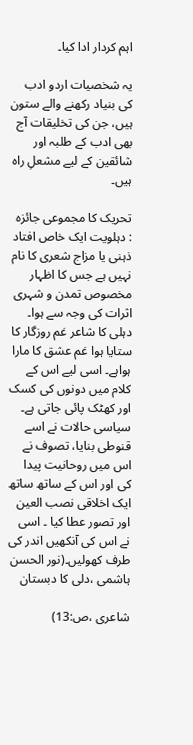اہم کردار ادا کیا۔

یہ شخصیات اردو ادب کی بنیاد رکھنے والے ستون ہیں، جن کی تخلیقات آج بھی ادب کے طلبہ اور شائقین کے لیے مشعلِ راہ ہیں۔

تحریک کا مجموعی جائزہ  : دہلویت ایک خاص افتاد ذہنی یا مزاج شعری کا نام نہیں ہے جس کا اظہار مخصوص تمدن و شہری اثرات کی وجہ سے ہوا۔ دہلی کا شاعر غم روزگار کا ستایا ہوا غم عشق کا مارا ہواہے۔ اسی لیے اس کے کلام میں دونوں کی کسک اور کھٹک پائی جاتی ہے۔ سیاسی حالات نے اسے قنوطی بنایا، تصوف نے اس میں روحانیت پیدا کی اور اس کے ساتھ ساتھ ایک اخلاقی نصب العین اور تصور عطا کیا ۔ اسی نے اس کی آنکھیں اندر کی طرف کھولیں۔(نور الحسن ہاشمی ،دلی کا دبستان

شاعری ،ص:13)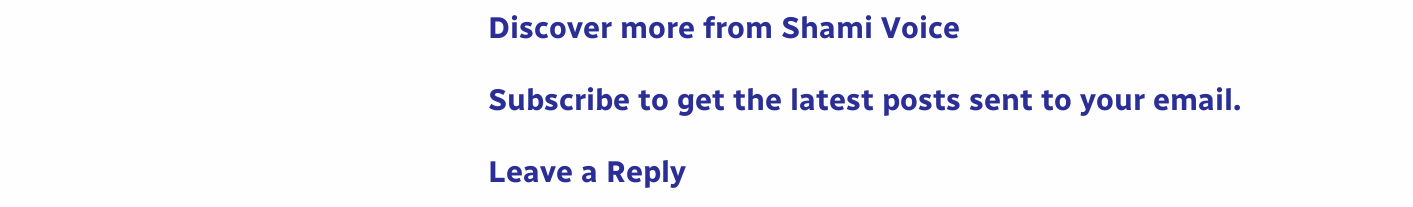Discover more from Shami Voice

Subscribe to get the latest posts sent to your email.

Leave a Reply